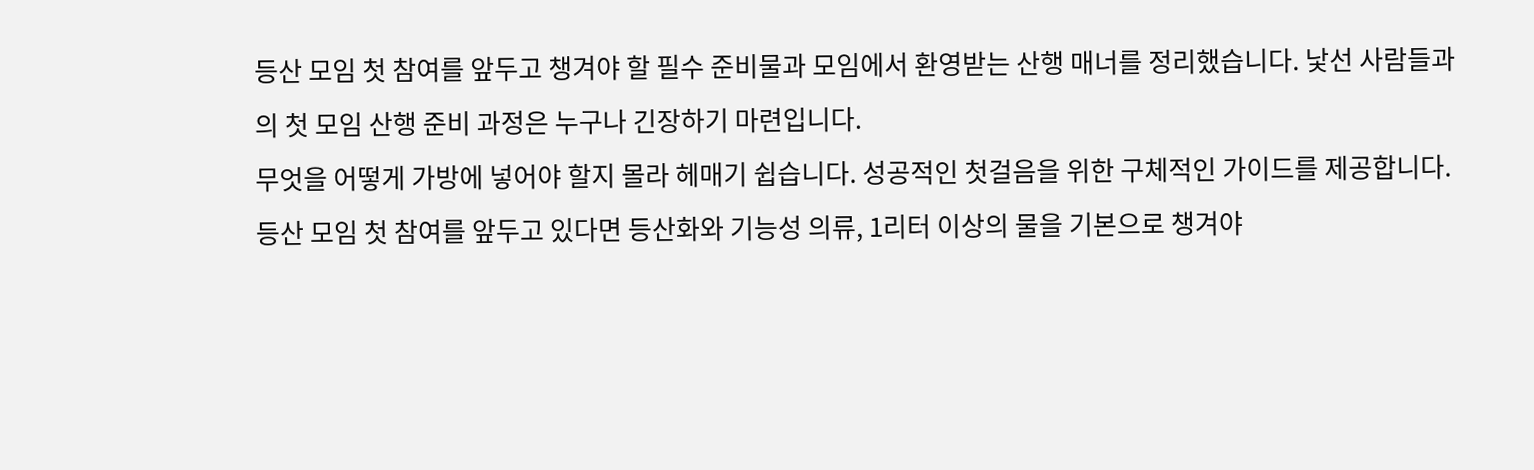등산 모임 첫 참여를 앞두고 챙겨야 할 필수 준비물과 모임에서 환영받는 산행 매너를 정리했습니다. 낯선 사람들과의 첫 모임 산행 준비 과정은 누구나 긴장하기 마련입니다.
무엇을 어떻게 가방에 넣어야 할지 몰라 헤매기 쉽습니다. 성공적인 첫걸음을 위한 구체적인 가이드를 제공합니다.
등산 모임 첫 참여를 앞두고 있다면 등산화와 기능성 의류, 1리터 이상의 물을 기본으로 챙겨야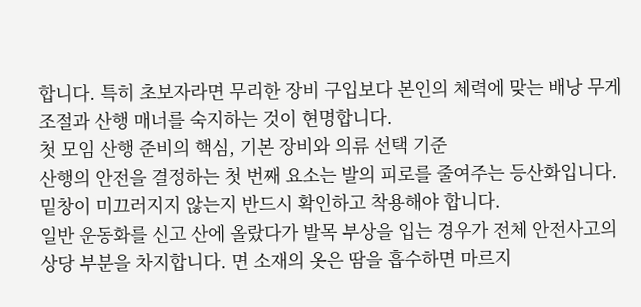합니다. 특히 초보자라면 무리한 장비 구입보다 본인의 체력에 맞는 배낭 무게 조절과 산행 매너를 숙지하는 것이 현명합니다.
첫 모임 산행 준비의 핵심, 기본 장비와 의류 선택 기준
산행의 안전을 결정하는 첫 번째 요소는 발의 피로를 줄여주는 등산화입니다. 밑창이 미끄러지지 않는지 반드시 확인하고 착용해야 합니다.
일반 운동화를 신고 산에 올랐다가 발목 부상을 입는 경우가 전체 안전사고의 상당 부분을 차지합니다. 면 소재의 옷은 땀을 흡수하면 마르지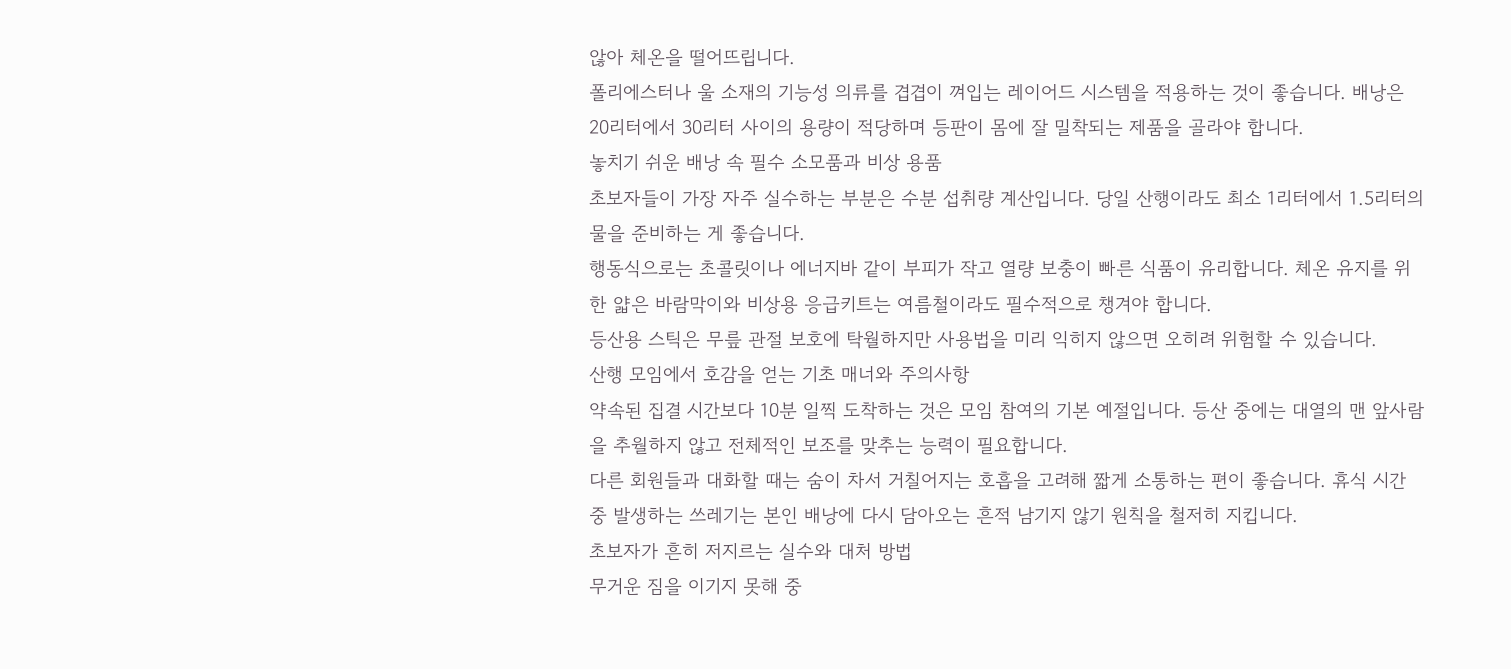않아 체온을 떨어뜨립니다.
폴리에스터나 울 소재의 기능성 의류를 겹겹이 껴입는 레이어드 시스템을 적용하는 것이 좋습니다. 배낭은 20리터에서 30리터 사이의 용량이 적당하며 등판이 몸에 잘 밀착되는 제품을 골라야 합니다.
놓치기 쉬운 배낭 속 필수 소모품과 비상 용품
초보자들이 가장 자주 실수하는 부분은 수분 섭취량 계산입니다. 당일 산행이라도 최소 1리터에서 1.5리터의 물을 준비하는 게 좋습니다.
행동식으로는 초콜릿이나 에너지바 같이 부피가 작고 열량 보충이 빠른 식품이 유리합니다. 체온 유지를 위한 얇은 바람막이와 비상용 응급키트는 여름철이라도 필수적으로 챙겨야 합니다.
등산용 스틱은 무릎 관절 보호에 탁월하지만 사용법을 미리 익히지 않으면 오히려 위험할 수 있습니다.
산행 모임에서 호감을 얻는 기초 매너와 주의사항
약속된 집결 시간보다 10분 일찍 도착하는 것은 모임 참여의 기본 예절입니다. 등산 중에는 대열의 맨 앞사람을 추월하지 않고 전체적인 보조를 맞추는 능력이 필요합니다.
다른 회원들과 대화할 때는 숨이 차서 거칠어지는 호흡을 고려해 짧게 소통하는 편이 좋습니다. 휴식 시간 중 발생하는 쓰레기는 본인 배낭에 다시 담아오는 흔적 남기지 않기 원칙을 철저히 지킵니다.
초보자가 흔히 저지르는 실수와 대처 방법
무거운 짐을 이기지 못해 중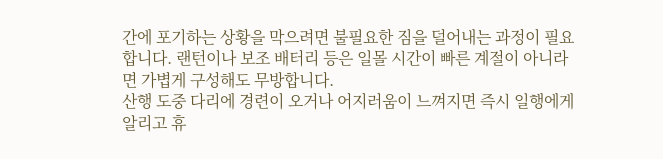간에 포기하는 상황을 막으려면 불필요한 짐을 덜어내는 과정이 필요합니다. 랜턴이나 보조 배터리 등은 일몰 시간이 빠른 계절이 아니라면 가볍게 구성해도 무방합니다.
산행 도중 다리에 경련이 오거나 어지러움이 느껴지면 즉시 일행에게 알리고 휴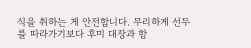식을 취하는 게 안전합니다. 무리하게 선두를 따라가기보다 후미 대장과 함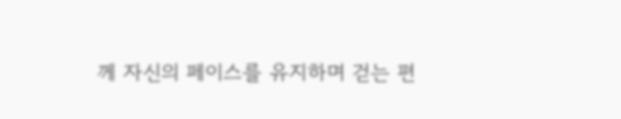께 자신의 페이스를 유지하며 걷는 편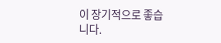이 장기적으로 좋습니다.